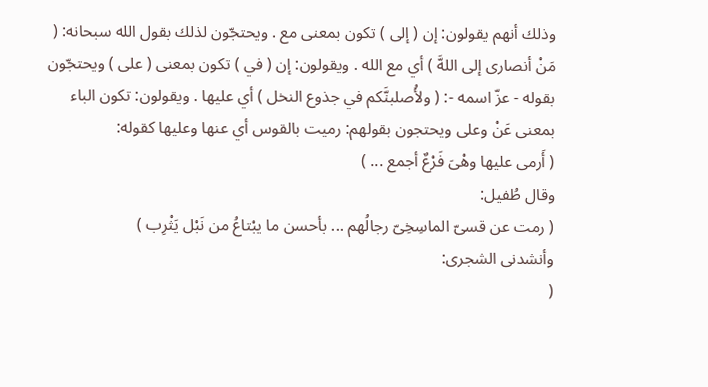وذلك أنهم يقولون: إن ( إلى ) تكون بمعنى مع . ويحتجّون لذلك بقول الله سبحانه: ( مَنْ أنصارى إلى اللهَّ ) أي مع الله . ويقولون: إن ( في ) تكون بمعنى ( على ) ويحتجّون بقوله - عزّ اسمه -: ( ولأُصلبنَّكم في جذوع النخل ) أي عليها . ويقولون: تكون الباء بمعنى عَنْ وعلى ويحتجون بقولهم: رميت بالقوس أي عنها وعليها كقوله:
( أَرمى عليها وهْىَ فَرْعٌ أجمع ... )
وقال طُفيل:
( رمت عن قسىّ الماسِخِىّ رجالُهم ... بأحسن ما يبْتاعُ من نَبْل يَثْرِب )
وأنشدنى الشجرى:
(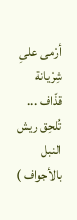أرْمى علىِ شِرْيانة قذّاف ... تُلحِق ريش النبل بالأجواف )